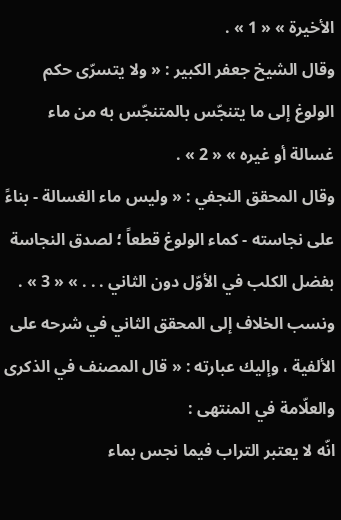الأخيرة » « 1 » .
وقال الشيخ جعفر الكبير : « ولا يتسرّى حكم الولوغ إلى ما يتنجّس بالمتنجّس به من ماء غسالة أو غيره » « 2 » .
وقال المحقق النجفي : « وليس ماء الغسالة - بناءً على نجاسته - كماء الولوغ قطعاً ؛ لصدق النجاسة بفضل الكلب في الأوّل دون الثاني . . . » « 3 » .
ونسب الخلاف إلى المحقق الثاني في شرحه على الألفية ، وإليك عبارته : « قال المصنف في الذكرى والعلّامة في المنتهى :
انّه لا يعتبر التراب فيما نجس بماء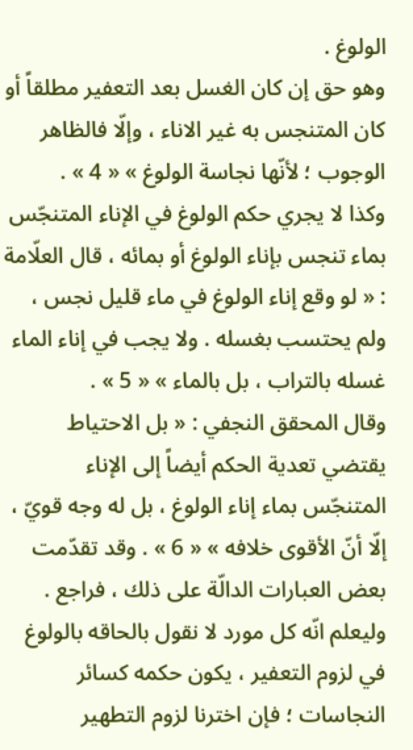الولوغ .
وهو حق إن كان الغسل بعد التعفير مطلقاً أو كان المتنجس به غير الاناء ، وإلّا فالظاهر الوجوب ؛ لأنّها نجاسة الولوغ » « 4 » .
وكذا لا يجري حكم الولوغ في الإناء المتنجّس بماء تنجس بإناء الولوغ أو بمائه ، قال العلّامة : « لو وقع إناء الولوغ في ماء قليل نجس ، ولم يحتسب بغسله . ولا يجب في إناء الماء غسله بالتراب ، بل بالماء » « 5 » .
وقال المحقق النجفي : « بل الاحتياط يقتضي تعدية الحكم أيضاً إلى الإناء المتنجّس بماء إناء الولوغ ، بل له وجه قويّ ، إلّا أنّ الأقوى خلافه » « 6 » . وقد تقدّمت بعض العبارات الدالّة على ذلك ، فراجع .
وليعلم انّه كل مورد لا نقول بالحاقه بالولوغ في لزوم التعفير ، يكون حكمه كسائر النجاسات ؛ فإن اخترنا لزوم التطهير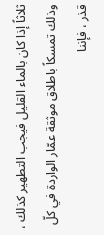ثلاثاً إذا كان بالماء القليل فيجب التطهير كذلك ، وذلك تمسكاً باطلاق موثقة عمّار الواردة في كلّ قذر ، فإننا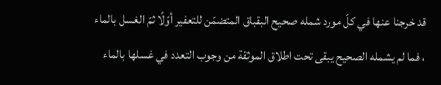قد خرجنا عنها في كلّ مورد شمله صحيح البقباق المتضمّن للتعفير أوّلًا ثمّ الغسل بالماء ، فما لم يشمله الصحيح يبقى تحت اطلاق الموثقة من وجوب التعدد في غسلها بالماء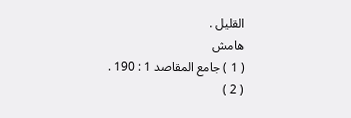القليل .
هامش
( 1 ) جامع المقاصد 1 : 190 .
( 2 )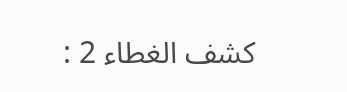كشف الغطاء 2 :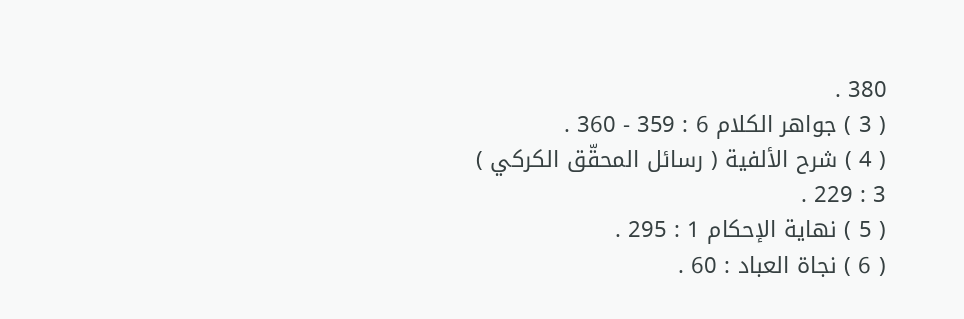380 .
( 3 ) جواهر الكلام 6 : 359 - 360 .
( 4 ) شرح الألفية ( رسائل المحقّق الكركي ) 3 : 229 .
( 5 ) نهاية الإحكام 1 : 295 .
( 6 ) نجاة العباد : 60 .